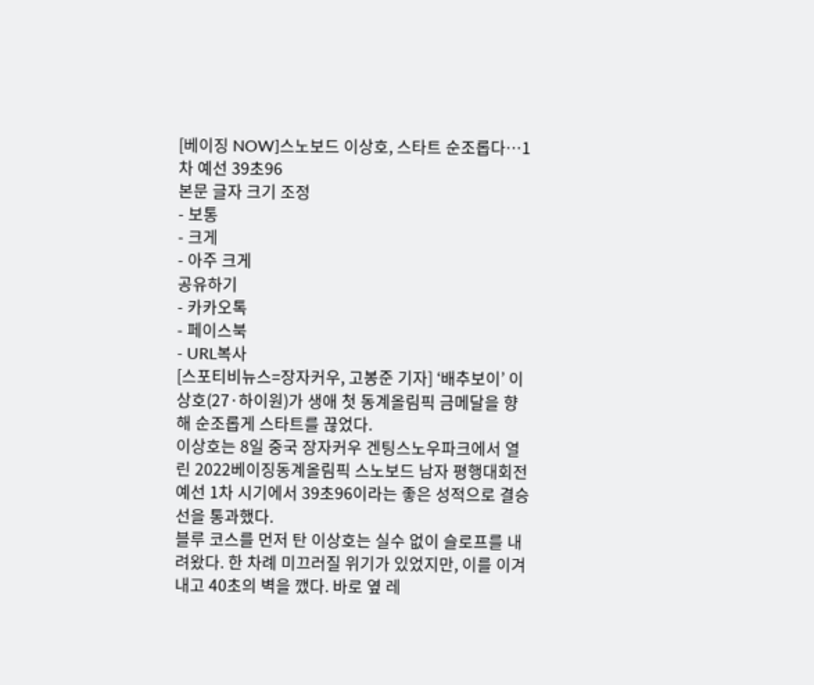[베이징 NOW]스노보드 이상호, 스타트 순조롭다…1차 예선 39초96
본문 글자 크기 조정
- 보통
- 크게
- 아주 크게
공유하기
- 카카오톡
- 페이스북
- URL복사
[스포티비뉴스=장자커우, 고봉준 기자] ‘배추보이’ 이상호(27·하이원)가 생애 첫 동계올림픽 금메달을 향해 순조롭게 스타트를 끊었다.
이상호는 8일 중국 장자커우 겐팅스노우파크에서 열린 2022베이징동계올림픽 스노보드 남자 평행대회전 예선 1차 시기에서 39초96이라는 좋은 성적으로 결승선을 통과했다.
블루 코스를 먼저 탄 이상호는 실수 없이 슬로프를 내려왔다. 한 차례 미끄러질 위기가 있었지만, 이를 이겨내고 40초의 벽을 깼다. 바로 옆 레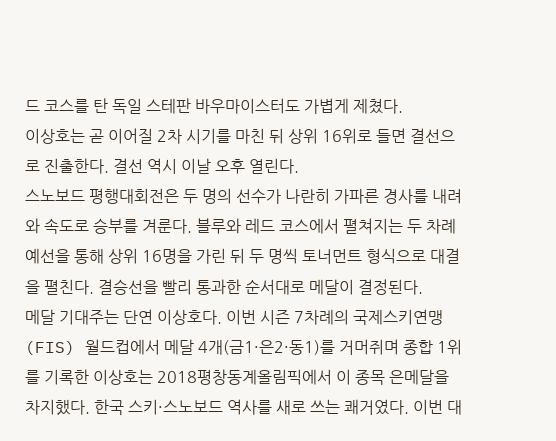드 코스를 탄 독일 스테판 바우마이스터도 가볍게 제쳤다.
이상호는 곧 이어질 2차 시기를 마친 뒤 상위 16위로 들면 결선으로 진출한다. 결선 역시 이날 오후 열린다.
스노보드 평행대회전은 두 명의 선수가 나란히 가파른 경사를 내려와 속도로 승부를 겨룬다. 블루와 레드 코스에서 펼쳐지는 두 차례 예선을 통해 상위 16명을 가린 뒤 두 명씩 토너먼트 형식으로 대결을 펼친다. 결승선을 빨리 통과한 순서대로 메달이 결정된다.
메달 기대주는 단연 이상호다. 이번 시즌 7차례의 국제스키연맹(FIS) 월드컵에서 메달 4개(금1·은2·동1)를 거머쥐며 종합 1위를 기록한 이상호는 2018평창동계올림픽에서 이 종목 은메달을 차지했다. 한국 스키·스노보드 역사를 새로 쓰는 쾌거였다. 이번 대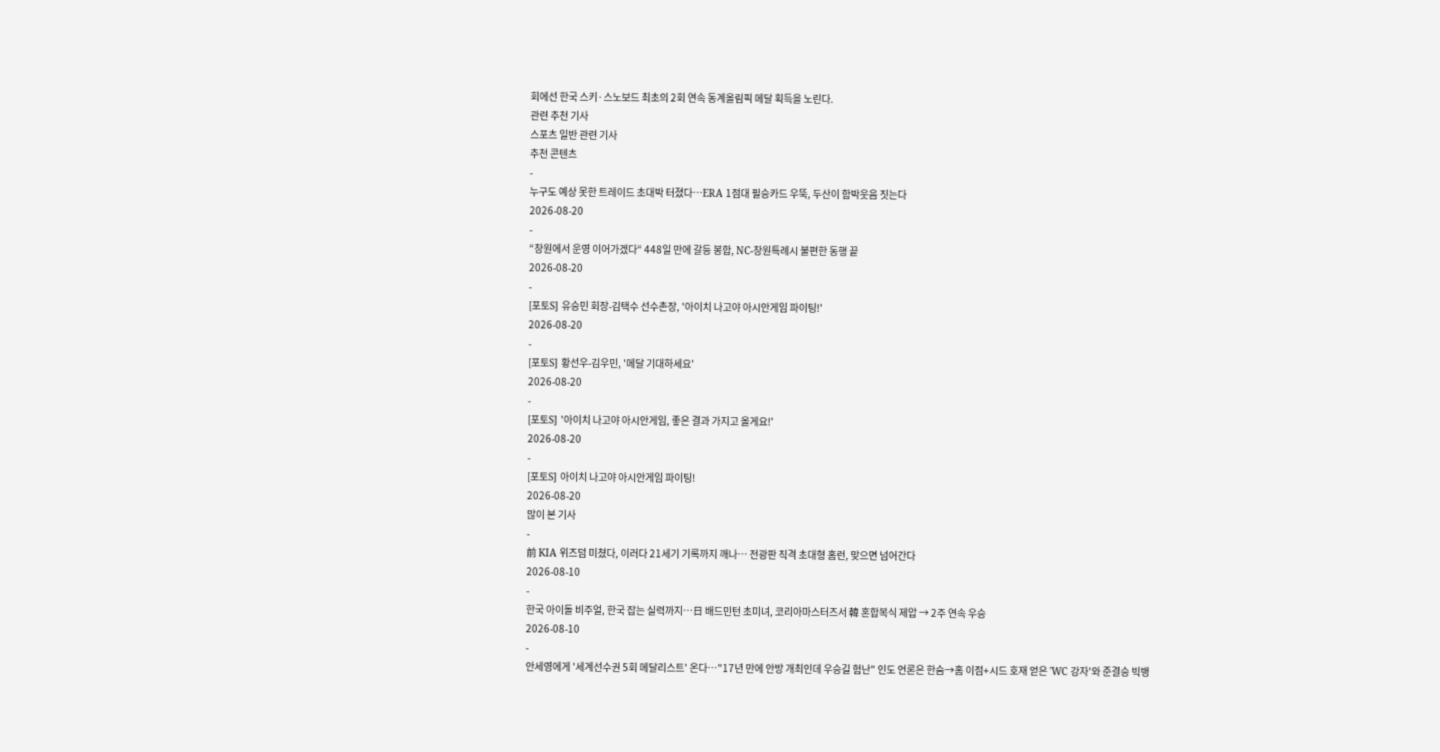회에선 한국 스키·스노보드 최초의 2회 연속 동계올림픽 메달 획득을 노린다.
관련 추천 기사
스포츠 일반 관련 기사
추천 콘텐츠
-
누구도 예상 못한 트레이드 초대박 터졌다…ERA 1점대 필승카드 우뚝, 두산이 함박웃음 짓는다
2026-08-20
-
“창원에서 운영 이어가겠다“ 448일 만에 갈등 봉합, NC-창원특례시 불편한 동행 끝
2026-08-20
-
[포토S] 유승민 회장-김택수 선수촌장, '아이치 나고야 아시안게임 파이팅!'
2026-08-20
-
[포토S] 황선우-김우민, '메달 기대하세요'
2026-08-20
-
[포토S] '아이치 나고야 아시안게임, 좋은 결과 가지고 올게요!'
2026-08-20
-
[포토S] 아이치 나고야 아시안게임 파이팅!
2026-08-20
많이 본 기사
-
前 KIA 위즈덤 미쳤다, 이러다 21세기 기록까지 깨나… 전광판 직격 초대형 홈런, 맞으면 넘어간다
2026-08-10
-
한국 아이돌 비주얼, 한국 잡는 실력까지…日 배드민턴 초미녀, 코리아마스터즈서 韓 혼합복식 제압 → 2주 연속 우승
2026-08-10
-
안세영에게 '세계선수권 5회 메달리스트' 온다…"17년 만에 안방 개최인데 우승길 험난" 인도 언론은 한숨→홈 이점+시드 호재 얻은 'WC 강자'와 준결승 빅뱅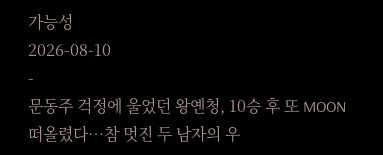가능성
2026-08-10
-
문동주 걱정에 울었던 왕옌청, 10승 후 또 MOON 떠올렸다…참 멋진 두 남자의 우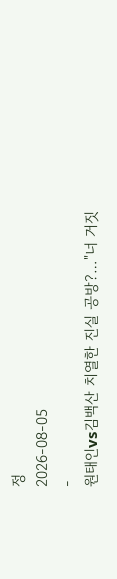정
2026-08-05
-
원태인vs김백산 치열한 진실 공방?…"너 거짓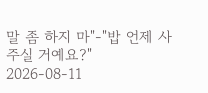말 좀 하지 마"-"밥 언제 사주실 거예요?"
2026-08-11